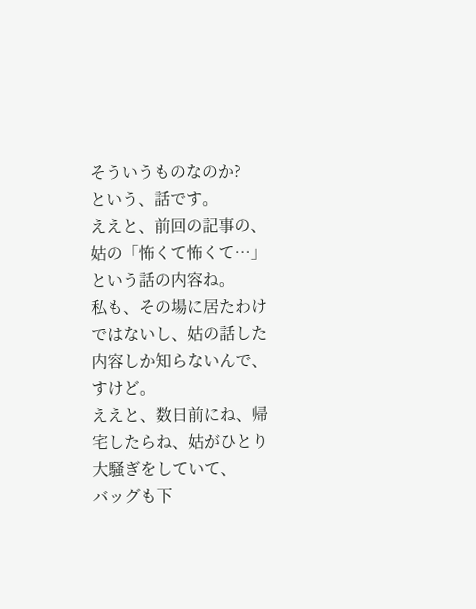そういうものなのか?
という、話です。
ええと、前回の記事の、姑の「怖くて怖くて…」という話の内容ね。
私も、その場に居たわけではないし、姑の話した内容しか知らないんで、すけど。
ええと、数日前にね、帰宅したらね、姑がひとり大騒ぎをしていて、
バッグも下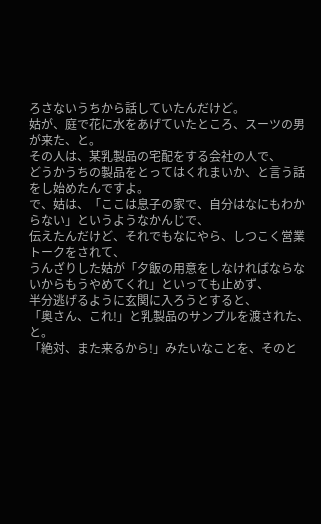ろさないうちから話していたんだけど。
姑が、庭で花に水をあげていたところ、スーツの男が来た、と。
その人は、某乳製品の宅配をする会社の人で、
どうかうちの製品をとってはくれまいか、と言う話をし始めたんですよ。
で、姑は、「ここは息子の家で、自分はなにもわからない」というようなかんじで、
伝えたんだけど、それでもなにやら、しつこく営業トークをされて、
うんざりした姑が「夕飯の用意をしなければならないからもうやめてくれ」といっても止めず、
半分逃げるように玄関に入ろうとすると、
「奥さん、これ!」と乳製品のサンプルを渡された、と。
「絶対、また来るから!」みたいなことを、そのと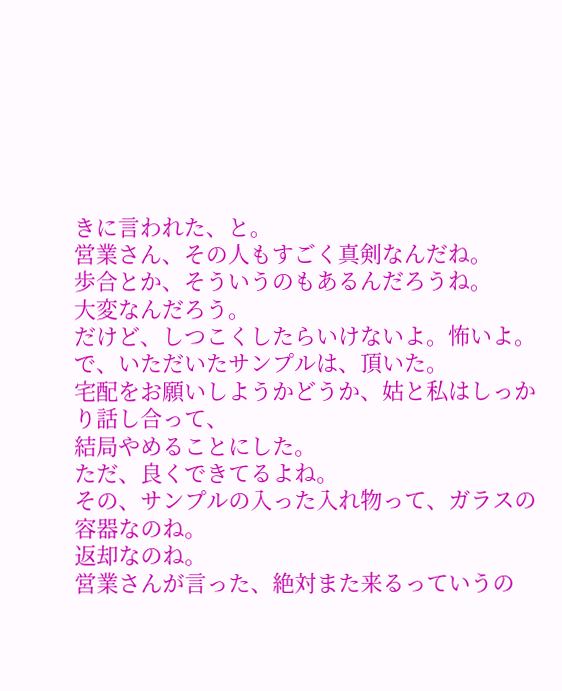きに言われた、と。
営業さん、その人もすごく真剣なんだね。
歩合とか、そういうのもあるんだろうね。
大変なんだろう。
だけど、しつこくしたらいけないよ。怖いよ。
で、いただいたサンプルは、頂いた。
宅配をお願いしようかどうか、姑と私はしっかり話し合って、
結局やめることにした。
ただ、良くできてるよね。
その、サンプルの入った入れ物って、ガラスの容器なのね。
返却なのね。
営業さんが言った、絶対また来るっていうの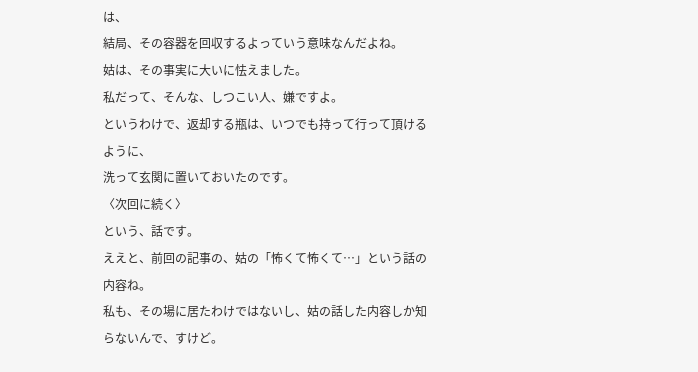は、
結局、その容器を回収するよっていう意味なんだよね。
姑は、その事実に大いに怯えました。
私だって、そんな、しつこい人、嫌ですよ。
というわけで、返却する瓶は、いつでも持って行って頂けるように、
洗って玄関に置いておいたのです。
〈次回に続く〉
という、話です。
ええと、前回の記事の、姑の「怖くて怖くて…」という話の内容ね。
私も、その場に居たわけではないし、姑の話した内容しか知らないんで、すけど。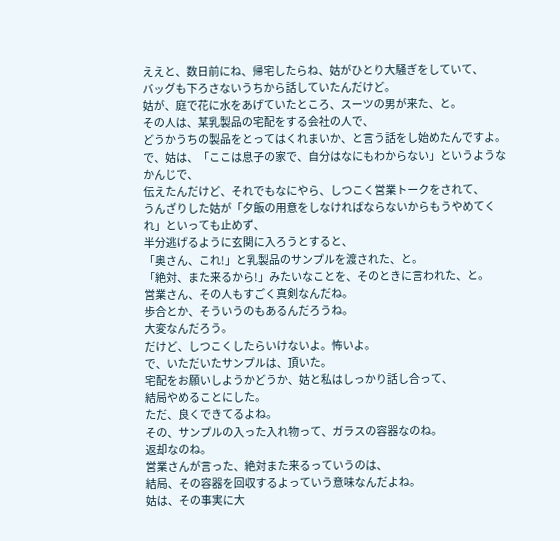ええと、数日前にね、帰宅したらね、姑がひとり大騒ぎをしていて、
バッグも下ろさないうちから話していたんだけど。
姑が、庭で花に水をあげていたところ、スーツの男が来た、と。
その人は、某乳製品の宅配をする会社の人で、
どうかうちの製品をとってはくれまいか、と言う話をし始めたんですよ。
で、姑は、「ここは息子の家で、自分はなにもわからない」というようなかんじで、
伝えたんだけど、それでもなにやら、しつこく営業トークをされて、
うんざりした姑が「夕飯の用意をしなければならないからもうやめてくれ」といっても止めず、
半分逃げるように玄関に入ろうとすると、
「奥さん、これ!」と乳製品のサンプルを渡された、と。
「絶対、また来るから!」みたいなことを、そのときに言われた、と。
営業さん、その人もすごく真剣なんだね。
歩合とか、そういうのもあるんだろうね。
大変なんだろう。
だけど、しつこくしたらいけないよ。怖いよ。
で、いただいたサンプルは、頂いた。
宅配をお願いしようかどうか、姑と私はしっかり話し合って、
結局やめることにした。
ただ、良くできてるよね。
その、サンプルの入った入れ物って、ガラスの容器なのね。
返却なのね。
営業さんが言った、絶対また来るっていうのは、
結局、その容器を回収するよっていう意味なんだよね。
姑は、その事実に大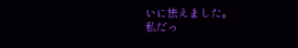いに怯えました。
私だっ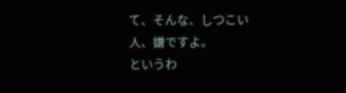て、そんな、しつこい人、嫌ですよ。
というわ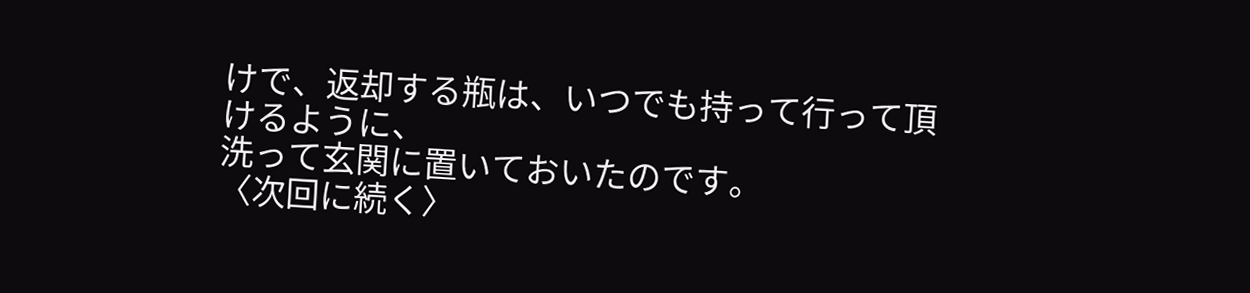けで、返却する瓶は、いつでも持って行って頂けるように、
洗って玄関に置いておいたのです。
〈次回に続く〉